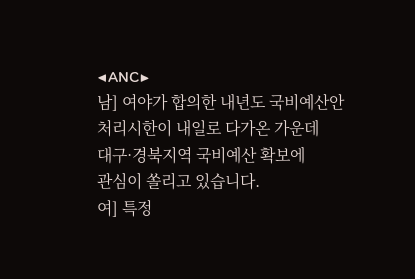◀ANC▶
남] 여야가 합의한 내년도 국비예산안
처리시한이 내일로 다가온 가운데
대구·경북지역 국비예산 확보에
관심이 쏠리고 있습니다.
여] 특정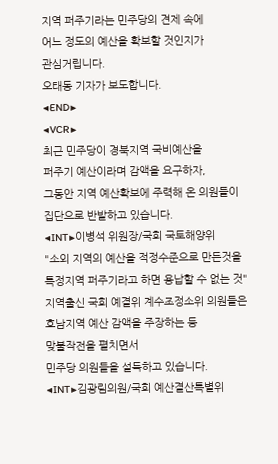지역 퍼주기라는 민주당의 견제 속에
어느 정도의 예산을 확보할 것인지가
관심거립니다.
오태동 기자가 보도합니다.
◀END▶
◀VCR▶
최근 민주당이 경북지역 국비예산을
퍼주기 예산이라며 감액을 요구하자,
그동안 지역 예산확보에 주력해 온 의원들이
집단으로 반발하고 있습니다.
◀INT▶이병석 위원장/국회 국토해양위
"소외 지역의 예산을 적정수준으로 만든것을
특정지역 퍼주기라고 하면 용납할 수 없는 것"
지역출신 국회 예결위 계수조정소위 의원들은
호남지역 예산 감액을 주장하는 등
맞불작전을 펼치면서
민주당 의원들을 설득하고 있습니다.
◀INT▶김광림의원/국회 예산결산특별위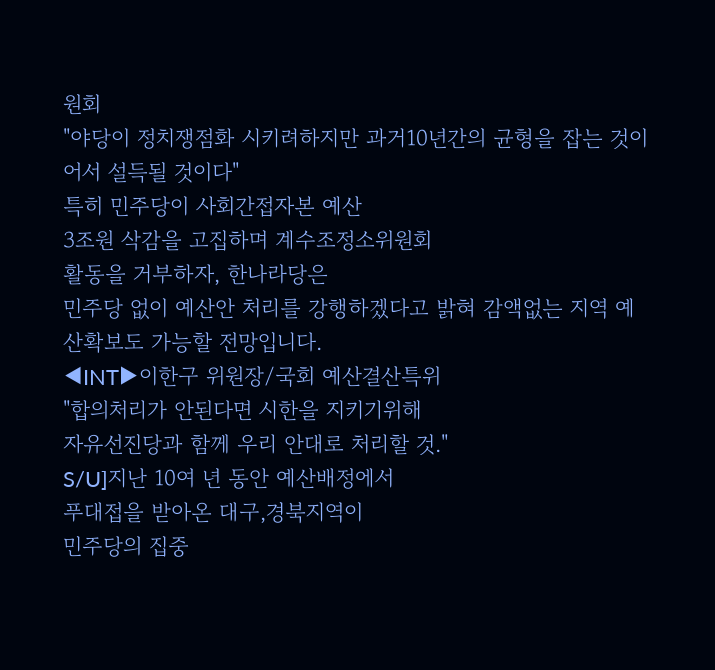원회
"야당이 정치쟁점화 시키려하지만 과거10년간의 균형을 잡는 것이어서 설득될 것이다"
특히 민주당이 사회간접자본 예산
3조원 삭감을 고집하며 계수조정소위원회
활동을 거부하자, 한나라당은
민주당 없이 예산안 처리를 강행하겠다고 밝혀 감액없는 지역 예산확보도 가능할 전망입니다.
◀INT▶이한구 위원장/국회 예산결산특위
"합의처리가 안된다면 시한을 지키기위해
자유선진당과 함께 우리 안대로 처리할 것."
S/U]지난 10여 년 동안 예산배정에서
푸대접을 받아온 대구,경북지역이
민주당의 집중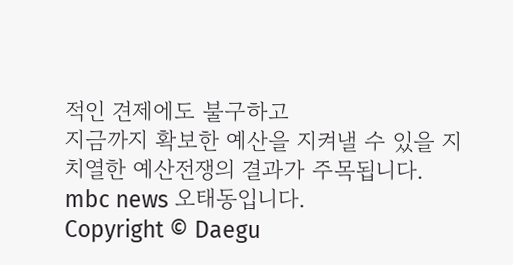적인 견제에도 불구하고
지금까지 확보한 예산을 지켜낼 수 있을 지
치열한 예산전쟁의 결과가 주목됩니다.
mbc news 오태동입니다.
Copyright © Daegu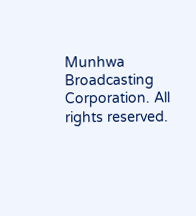Munhwa Broadcasting Corporation. All rights reserved.